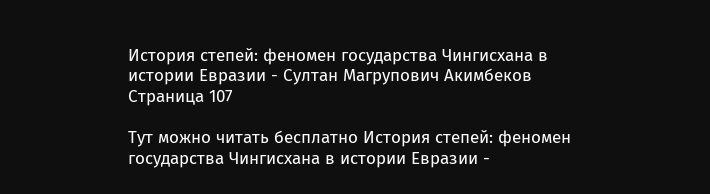История степей: феномен государства Чингисхана в истории Евразии - Султан Магрупович Акимбеков Страница 107

Тут можно читать бесплатно История степей: феномен государства Чингисхана в истории Евразии -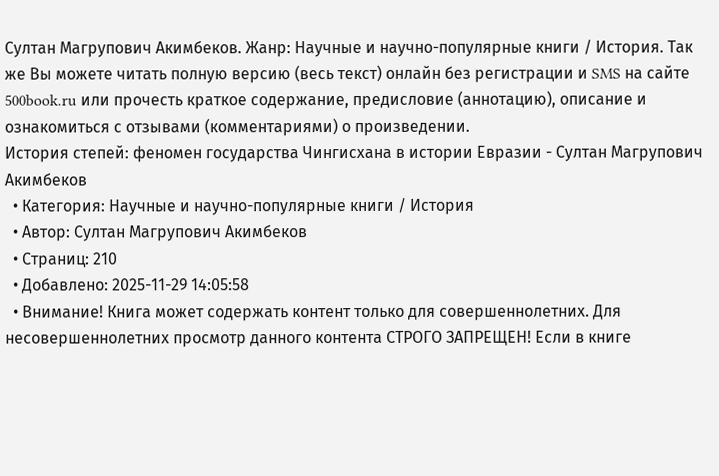Султан Магрупович Акимбеков. Жанр: Научные и научно-популярные книги / История. Так же Вы можете читать полную версию (весь текст) онлайн без регистрации и SMS на сайте 500book.ru или прочесть краткое содержание, предисловие (аннотацию), описание и ознакомиться с отзывами (комментариями) о произведении.
История степей: феномен государства Чингисхана в истории Евразии - Султан Магрупович Акимбеков
  • Категория: Научные и научно-популярные книги / История
  • Автор: Султан Магрупович Акимбеков
  • Страниц: 210
  • Добавлено: 2025-11-29 14:05:58
  • Внимание! Книга может содержать контент только для совершеннолетних. Для несовершеннолетних просмотр данного контента СТРОГО ЗАПРЕЩЕН! Если в книге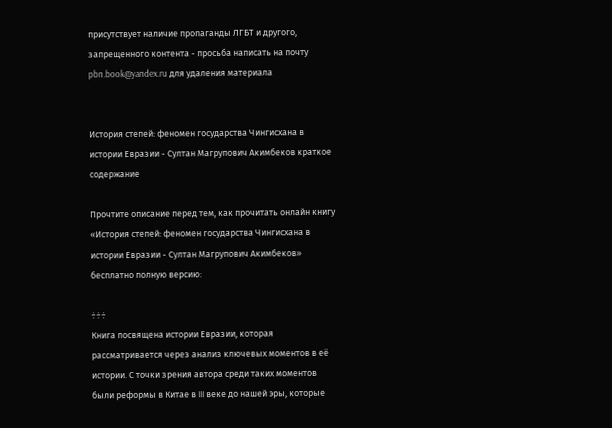присутствует наличие пропаганды ЛГБТ и другого, запрещенного контента - просьба написать на почту pbn.book@yandex.ru для удаления материала


История степей: феномен государства Чингисхана в истории Евразии - Султан Магрупович Акимбеков краткое содержание

Прочтите описание перед тем, как прочитать онлайн книгу «История степей: феномен государства Чингисхана в истории Евразии - Султан Магрупович Акимбеков» бесплатно полную версию:

÷÷÷
Книга посвящена истории Евразии, которая рассматривается через анализ ключевых моментов в её истории. С точки зрения автора среди таких моментов были реформы в Китае в III веке до нашей эры, которые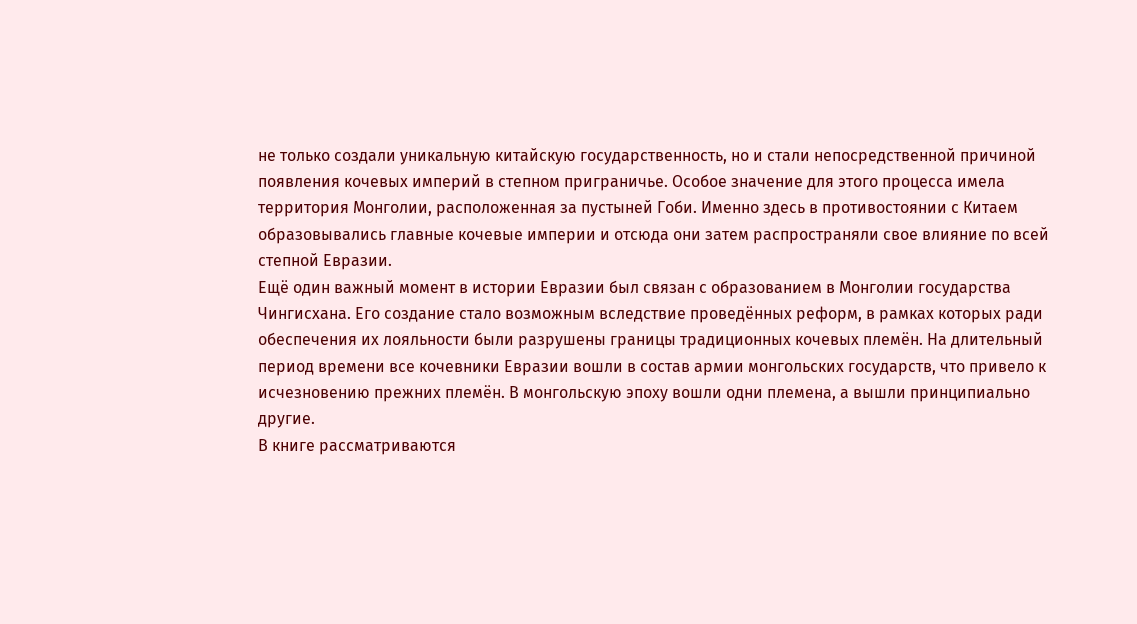не только создали уникальную китайскую государственность, но и стали непосредственной причиной появления кочевых империй в степном приграничье. Особое значение для этого процесса имела территория Монголии, расположенная за пустыней Гоби. Именно здесь в противостоянии с Китаем образовывались главные кочевые империи и отсюда они затем распространяли свое влияние по всей степной Евразии.
Ещё один важный момент в истории Евразии был связан с образованием в Монголии государства Чингисхана. Его создание стало возможным вследствие проведённых реформ, в рамках которых ради обеспечения их лояльности были разрушены границы традиционных кочевых племён. На длительный период времени все кочевники Евразии вошли в состав армии монгольских государств, что привело к исчезновению прежних племён. В монгольскую эпоху вошли одни племена, а вышли принципиально другие.
В книге рассматриваются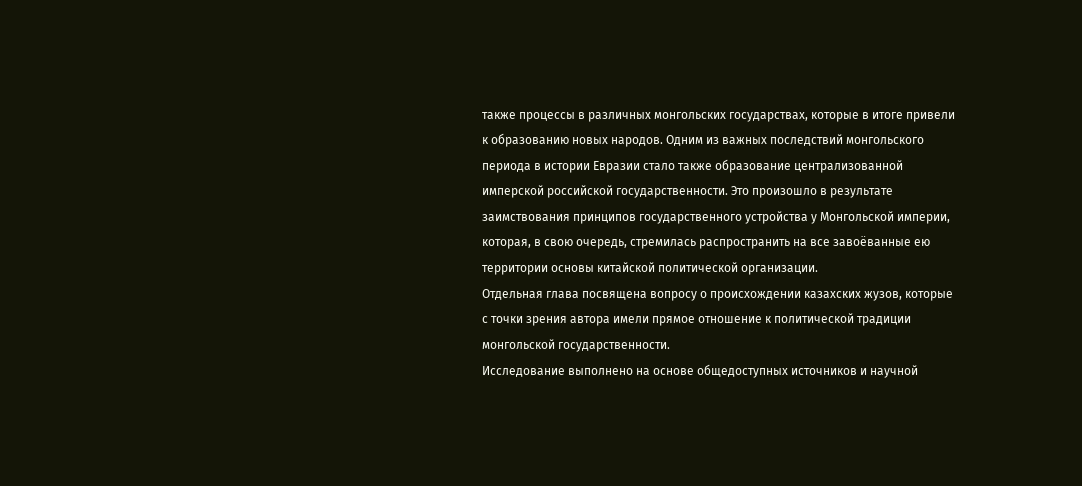также процессы в различных монгольских государствах, которые в итоге привели к образованию новых народов. Одним из важных последствий монгольского периода в истории Евразии стало также образование централизованной имперской российской государственности. Это произошло в результате заимствования принципов государственного устройства у Монгольской империи, которая, в свою очередь, стремилась распространить на все завоёванные ею территории основы китайской политической организации.
Отдельная глава посвящена вопросу о происхождении казахских жузов, которые с точки зрения автора имели прямое отношение к политической традиции монгольской государственности.
Исследование выполнено на основе общедоступных источников и научной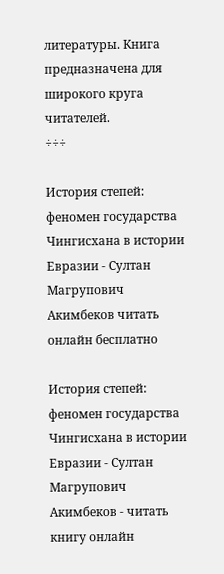литературы. Книга предназначена для широкого круга читателей.
÷÷÷

История степей: феномен государства Чингисхана в истории Евразии - Султан Магрупович Акимбеков читать онлайн бесплатно

История степей: феномен государства Чингисхана в истории Евразии - Султан Магрупович Акимбеков - читать книгу онлайн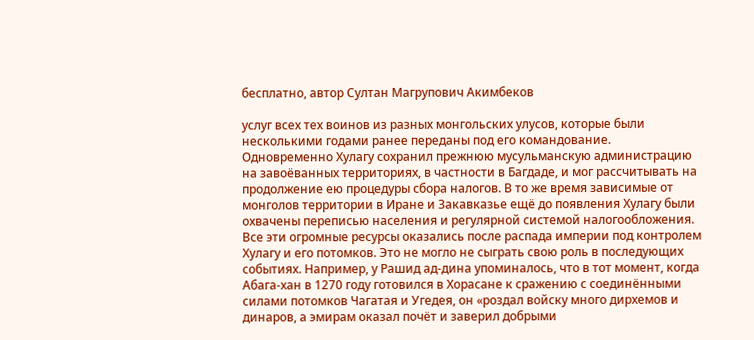бесплатно, автор Султан Магрупович Акимбеков

услуг всех тех воинов из разных монгольских улусов, которые были несколькими годами ранее переданы под его командование. Одновременно Хулагу сохранил прежнюю мусульманскую администрацию на завоёванных территориях, в частности в Багдаде, и мог рассчитывать на продолжение ею процедуры сбора налогов. В то же время зависимые от монголов территории в Иране и Закавказье ещё до появления Хулагу были охвачены переписью населения и регулярной системой налогообложения. Все эти огромные ресурсы оказались после распада империи под контролем Хулагу и его потомков. Это не могло не сыграть свою роль в последующих событиях. Например, у Рашид ад-дина упоминалось, что в тот момент, когда Абага-хан в 1270 году готовился в Хорасане к сражению с соединёнными силами потомков Чагатая и Угедея, он «роздал войску много дирхемов и динаров, а эмирам оказал почёт и заверил добрыми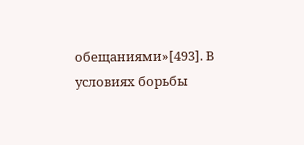обещаниями»[493]. В условиях борьбы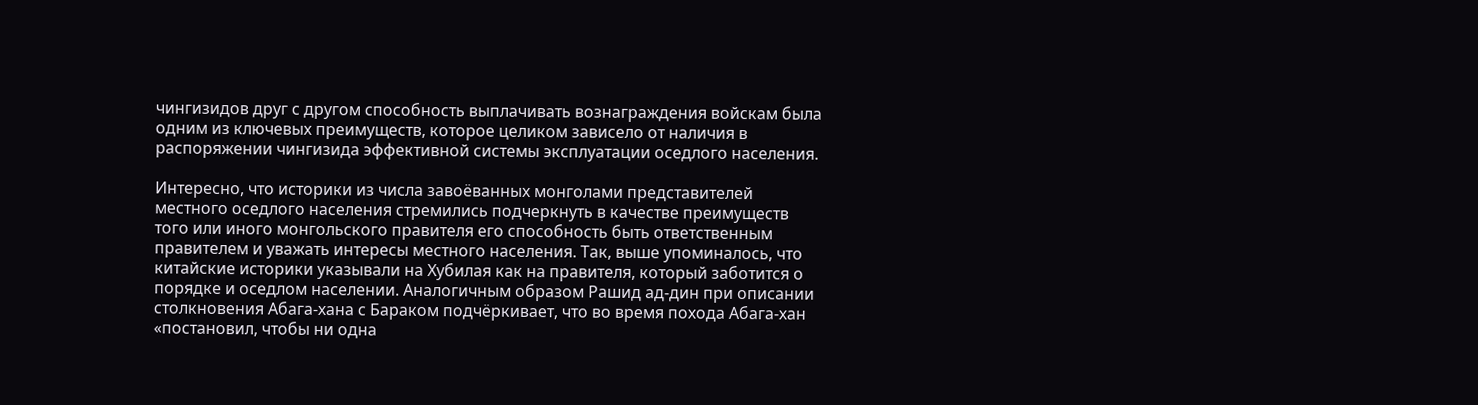чингизидов друг с другом способность выплачивать вознаграждения войскам была одним из ключевых преимуществ, которое целиком зависело от наличия в распоряжении чингизида эффективной системы эксплуатации оседлого населения.

Интересно, что историки из числа завоёванных монголами представителей местного оседлого населения стремились подчеркнуть в качестве преимуществ того или иного монгольского правителя его способность быть ответственным правителем и уважать интересы местного населения. Так, выше упоминалось, что китайские историки указывали на Хубилая как на правителя, который заботится о порядке и оседлом населении. Аналогичным образом Рашид ад-дин при описании столкновения Абага-хана с Бараком подчёркивает, что во время похода Абага-хан «постановил, чтобы ни одна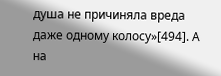душа не причиняла вреда даже одному колосу»[494]. А на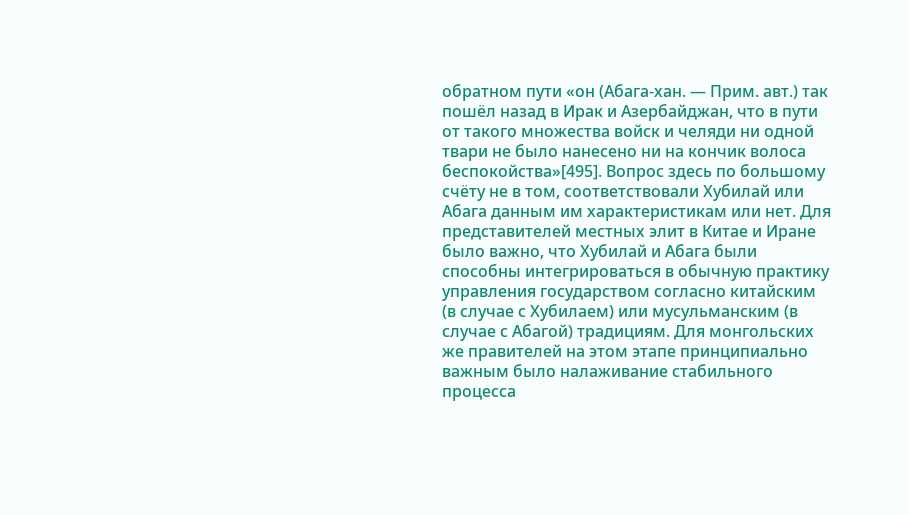обратном пути «он (Абага-хан. — Прим. авт.) так пошёл назад в Ирак и Азербайджан, что в пути от такого множества войск и челяди ни одной твари не было нанесено ни на кончик волоса беспокойства»[495]. Вопрос здесь по большому счёту не в том, соответствовали Хубилай или Абага данным им характеристикам или нет. Для представителей местных элит в Китае и Иране было важно, что Хубилай и Абага были способны интегрироваться в обычную практику управления государством согласно китайским (в случае с Хубилаем) или мусульманским (в случае с Абагой) традициям. Для монгольских же правителей на этом этапе принципиально важным было налаживание стабильного процесса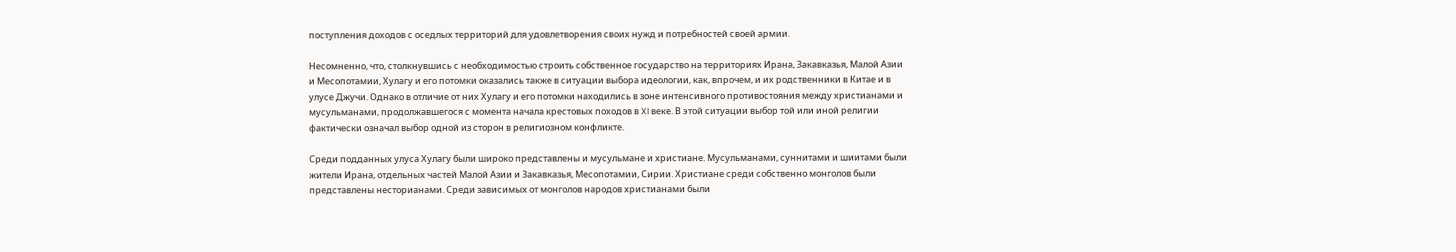поступления доходов с оседлых территорий для удовлетворения своих нужд и потребностей своей армии.

Несомненно, что, столкнувшись с необходимостью строить собственное государство на территориях Ирана, Закавказья, Малой Азии и Месопотамии, Хулагу и его потомки оказались также в ситуации выбора идеологии, как, впрочем, и их родственники в Китае и в улусе Джучи. Однако в отличие от них Хулагу и его потомки находились в зоне интенсивного противостояния между христианами и мусульманами, продолжавшегося с момента начала крестовых походов в XI веке. В этой ситуации выбор той или иной религии фактически означал выбор одной из сторон в религиозном конфликте.

Среди подданных улуса Хулагу были широко представлены и мусульмане и христиане. Мусульманами, суннитами и шиитами были жители Ирана, отдельных частей Малой Азии и Закавказья, Месопотамии, Сирии. Христиане среди собственно монголов были представлены несторианами. Среди зависимых от монголов народов христианами были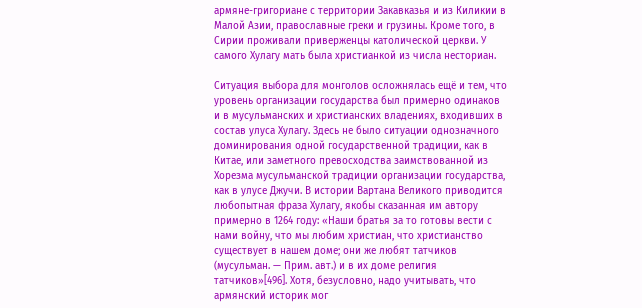армяне-григориане с территории Закавказья и из Киликии в Малой Азии, православные греки и грузины. Кроме того, в Сирии проживали приверженцы католической церкви. У самого Хулагу мать была христианкой из числа несториан.

Ситуация выбора для монголов осложнялась ещё и тем, что уровень организации государства был примерно одинаков и в мусульманских и христианских владениях, входивших в состав улуса Хулагу. Здесь не было ситуации однозначного доминирования одной государственной традиции, как в Китае, или заметного превосходства заимствованной из Хорезма мусульманской традиции организации государства, как в улусе Джучи. В истории Вартана Великого приводится любопытная фраза Хулагу, якобы сказанная им автору примерно в 1264 году: «Наши братья за то готовы вести с нами войну, что мы любим христиан, что христианство существует в нашем доме; они же любят татчиков (мусульман. — Прим. авт.) и в их доме религия татчиков»[496]. Хотя, безусловно, надо учитывать, что армянский историк мог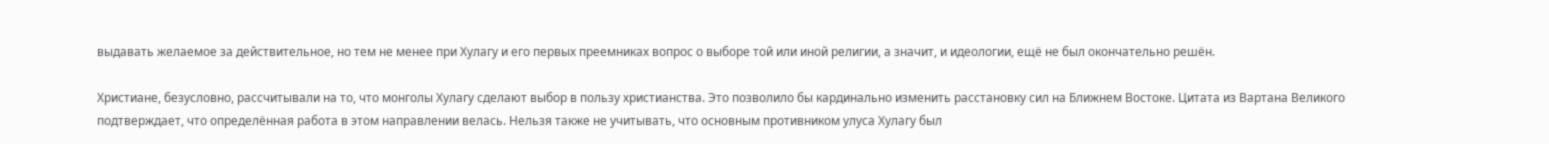выдавать желаемое за действительное, но тем не менее при Хулагу и его первых преемниках вопрос о выборе той или иной религии, а значит, и идеологии, ещё не был окончательно решён.

Христиане, безусловно, рассчитывали на то, что монголы Хулагу сделают выбор в пользу христианства. Это позволило бы кардинально изменить расстановку сил на Ближнем Востоке. Цитата из Вартана Великого подтверждает, что определённая работа в этом направлении велась. Нельзя также не учитывать, что основным противником улуса Хулагу был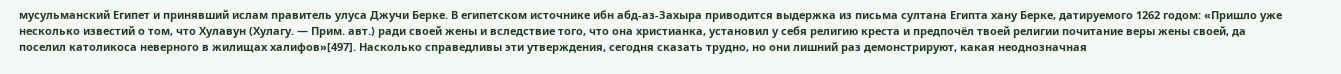мусульманский Египет и принявший ислам правитель улуса Джучи Берке. В египетском источнике ибн абд-аз-Захыра приводится выдержка из письма султана Египта хану Берке, датируемого 1262 годом: «Пришло уже несколько известий о том, что Хулавун (Хулагу. — Прим. авт.) ради своей жены и вследствие того, что она христианка, установил у себя религию креста и предпочёл твоей религии почитание веры жены своей, да поселил католикоса неверного в жилищах халифов»[497]. Насколько справедливы эти утверждения, сегодня сказать трудно, но они лишний раз демонстрируют, какая неоднозначная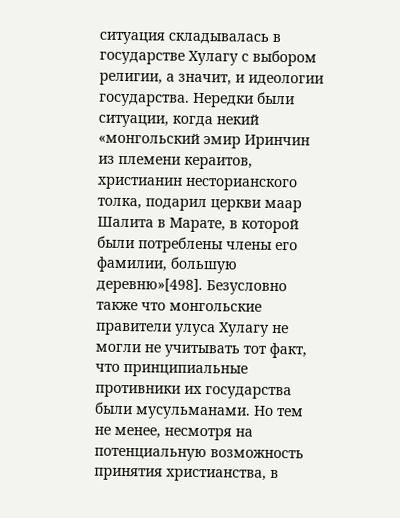ситуация складывалась в государстве Хулагу с выбором религии, а значит, и идеологии государства. Нередки были ситуации, когда некий «монгольский эмир Иринчин из племени кераитов, христианин несторианского толка, подарил церкви маар Шалита в Марате, в которой были потреблены члены его фамилии, большую деревню»[498]. Безусловно также что монгольские правители улуса Хулагу не могли не учитывать тот факт, что принципиальные противники их государства были мусульманами. Но тем не менее, несмотря на потенциальную возможность принятия христианства, в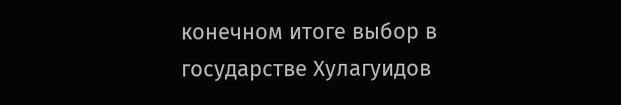конечном итоге выбор в государстве Хулагуидов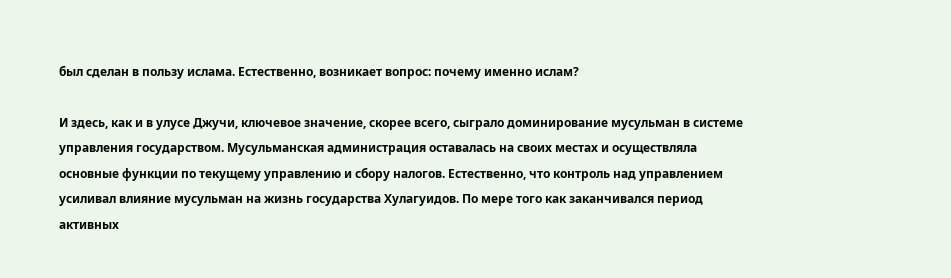был сделан в пользу ислама. Естественно, возникает вопрос: почему именно ислам?

И здесь, как и в улусе Джучи, ключевое значение, скорее всего, сыграло доминирование мусульман в системе управления государством. Мусульманская администрация оставалась на своих местах и осуществляла основные функции по текущему управлению и сбору налогов. Естественно, что контроль над управлением усиливал влияние мусульман на жизнь государства Хулагуидов. По мере того как заканчивался период активных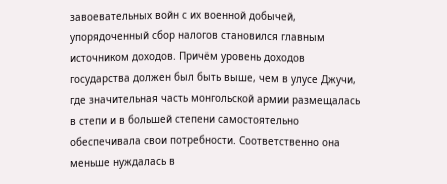завоевательных войн с их военной добычей, упорядоченный сбор налогов становился главным источником доходов. Причём уровень доходов государства должен был быть выше, чем в улусе Джучи, где значительная часть монгольской армии размещалась в степи и в большей степени самостоятельно обеспечивала свои потребности. Соответственно она меньше нуждалась в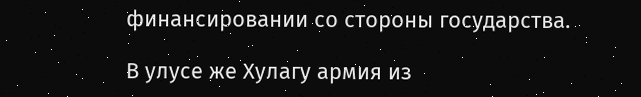финансировании со стороны государства.

В улусе же Хулагу армия из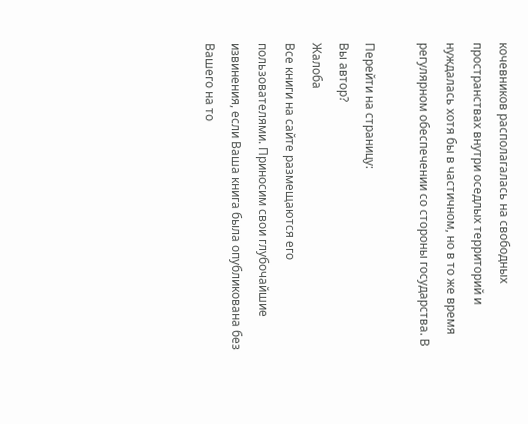кочевников располагалась на свободных пространствах внутри оседлых территорий и нуждалась хотя бы в частичном, но в то же время регулярном обеспечении со стороны государства. В

Перейти на страницу:
Вы автор?
Жалоба
Все книги на сайте размещаются его пользователями. Приносим свои глубочайшие извинения, если Ваша книга была опубликована без Вашего на то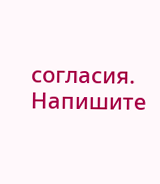согласия.
Напишите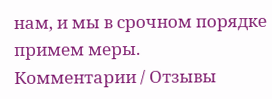нам, и мы в срочном порядке примем меры.
Комментарии / Отзывы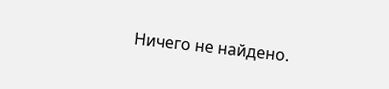Ничего не найдено.